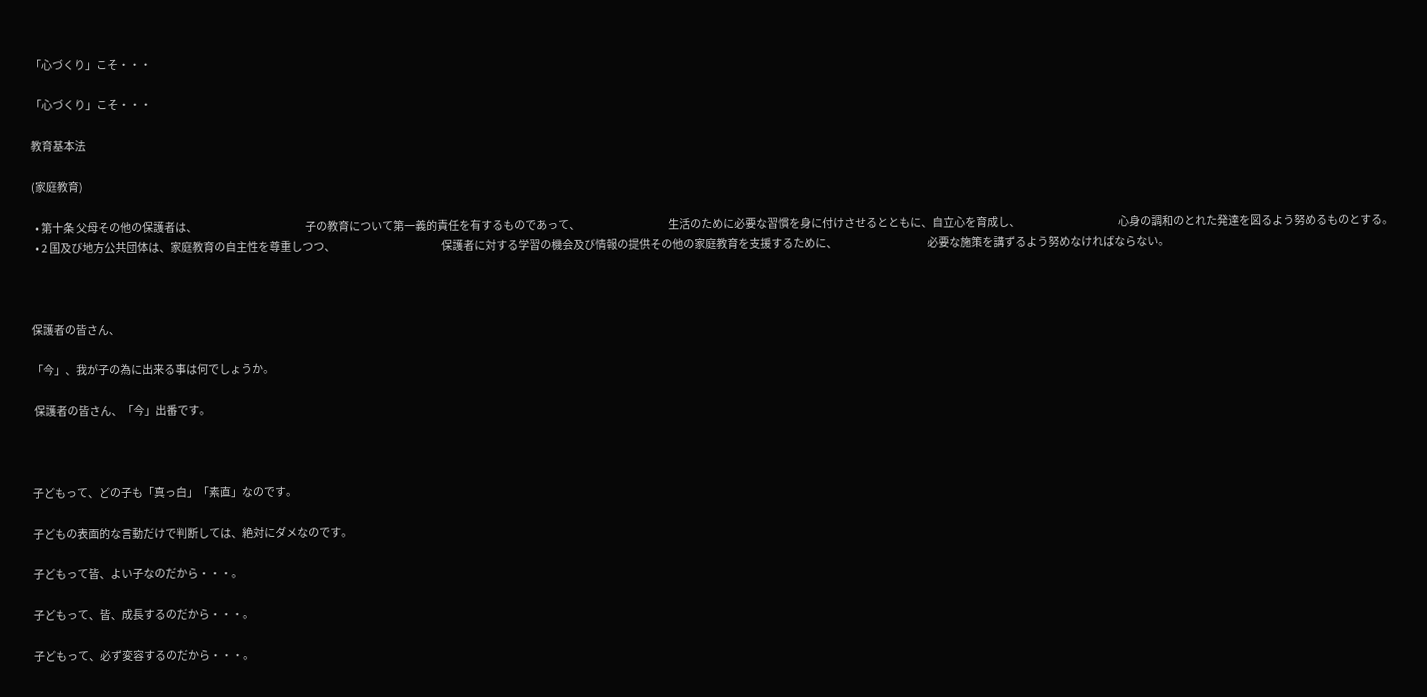「心づくり」こそ・・・

「心づくり」こそ・・・

教育基本法

(家庭教育)

  • 第十条 父母その他の保護者は、                                                      子の教育について第一義的責任を有するものであって、                                            生活のために必要な習慣を身に付けさせるとともに、自立心を育成し、                                                 心身の調和のとれた発達を図るよう努めるものとする。
  • 2 国及び地方公共団体は、家庭教育の自主性を尊重しつつ、                                                     保護者に対する学習の機会及び情報の提供その他の家庭教育を支援するために、                                             必要な施策を講ずるよう努めなければならない。



保護者の皆さん、

「今」、我が子の為に出来る事は何でしょうか。

 保護者の皆さん、「今」出番です。



子どもって、どの子も「真っ白」「素直」なのです。

子どもの表面的な言動だけで判断しては、絶対にダメなのです。

子どもって皆、よい子なのだから・・・。

子どもって、皆、成長するのだから・・・。

子どもって、必ず変容するのだから・・・。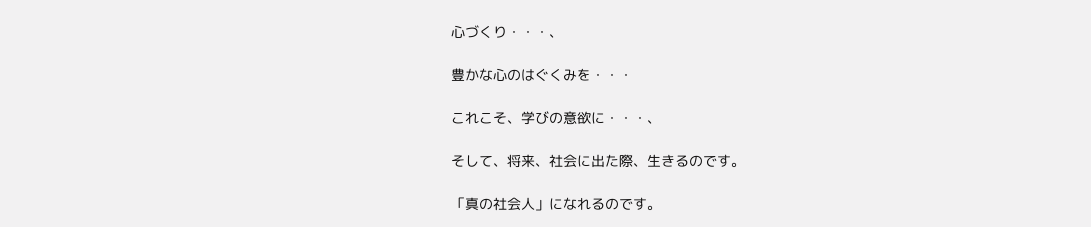心づくり・・・、

豊かな心のはぐくみを・・・

これこそ、学びの意欲に・・・、

そして、将来、社会に出た際、生きるのです。

「真の社会人」になれるのです。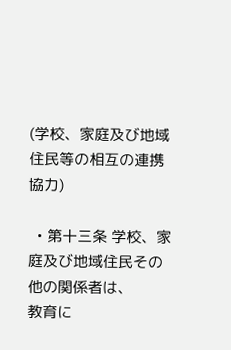(学校、家庭及び地域住民等の相互の連携協力)

  • 第十三条 学校、家庭及び地域住民その他の関係者は、                                                        教育に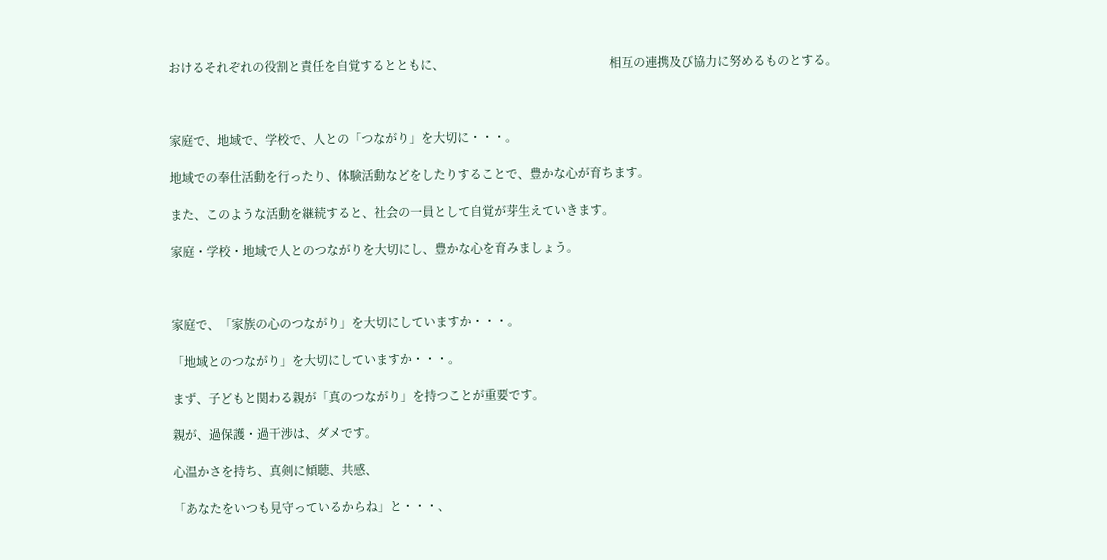おけるそれぞれの役割と責任を自覚するとともに、                                                       相互の連携及び協力に努めるものとする。



家庭で、地域で、学校で、人との「つながり」を大切に・・・。

地域での奉仕活動を行ったり、体験活動などをしたりすることで、豊かな心が育ちます。

また、このような活動を継続すると、社会の一員として自覚が芽生えていきます。

家庭・学校・地域で人とのつながりを大切にし、豊かな心を育みましょう。



家庭で、「家族の心のつながり」を大切にしていますか・・・。

「地域とのつながり」を大切にしていますか・・・。

まず、子どもと関わる親が「真のつながり」を持つことが重要です。

親が、過保護・過干渉は、ダメです。

心温かさを持ち、真剣に傾聴、共感、

「あなたをいつも見守っているからね」と・・・、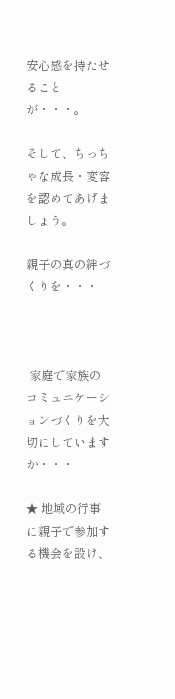安心感を持たせることが・・・。

そして、ちっちゃな成長・変容を認めてあげましょう。

親子の真の絆づくりを・・・



 家庭で家族のコミュニケーションづくりを大切にしていますか・・・

★ 地域の行事に親子で参加する機会を設け、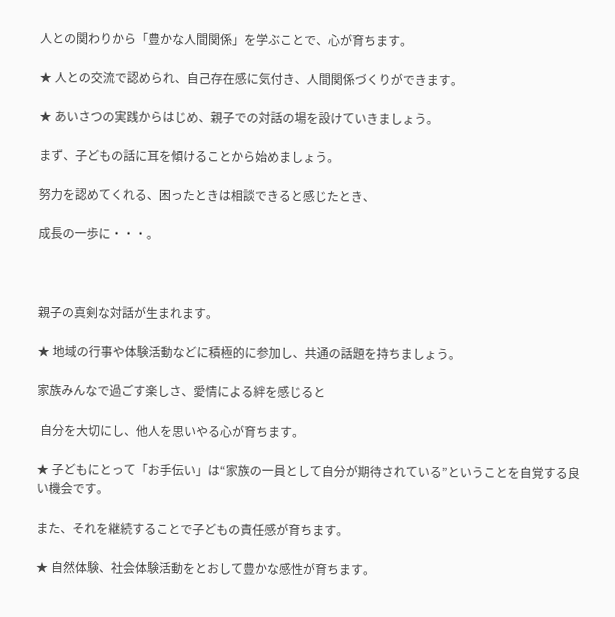人との関わりから「豊かな人間関係」を学ぶことで、心が育ちます。

★ 人との交流で認められ、自己存在感に気付き、人間関係づくりができます。

★ あいさつの実践からはじめ、親子での対話の場を設けていきましょう。

まず、子どもの話に耳を傾けることから始めましょう。

努力を認めてくれる、困ったときは相談できると感じたとき、

成長の一歩に・・・。



親子の真剣な対話が生まれます。

★ 地域の行事や体験活動などに積極的に参加し、共通の話題を持ちましょう。

家族みんなで過ごす楽しさ、愛情による絆を感じると

 自分を大切にし、他人を思いやる心が育ちます。

★ 子どもにとって「お手伝い」は“家族の一員として自分が期待されている”ということを自覚する良い機会です。

また、それを継続することで子どもの責任感が育ちます。

★ 自然体験、社会体験活動をとおして豊かな感性が育ちます。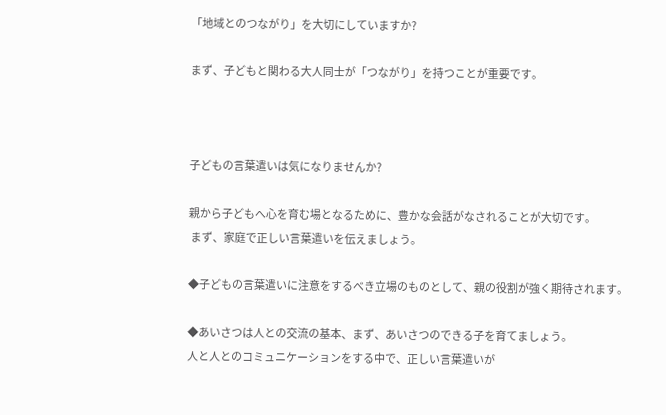「地域とのつながり」を大切にしていますか?

まず、子どもと関わる大人同士が「つながり」を持つことが重要です。



子どもの言葉遣いは気になりませんか?

親から子どもへ心を育む場となるために、豊かな会話がなされることが大切です。
 まず、家庭で正しい言葉遣いを伝えましょう。

◆子どもの言葉遣いに注意をするべき立場のものとして、親の役割が強く期待されます。

◆あいさつは人との交流の基本、まず、あいさつのできる子を育てましょう。
人と人とのコミュニケーションをする中で、正しい言葉遣いが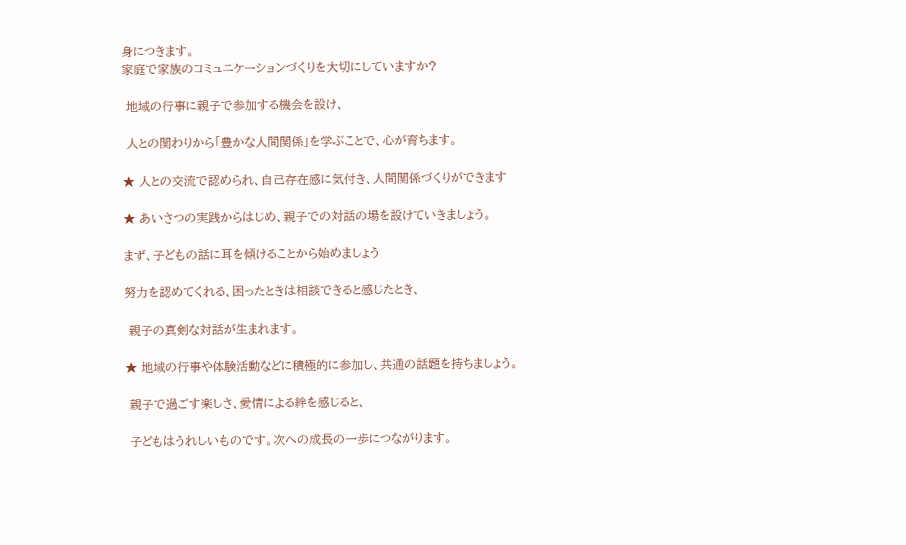身につきます。
家庭で家族のコミュニケーションづくりを大切にしていますか?

 地域の行事に親子で参加する機会を設け、

 人との関わりから「豊かな人間関係」を学ぶことで、心が育ちます。

★ 人との交流で認められ、自己存在感に気付き、人間関係づくりができます

★ あいさつの実践からはじめ、親子での対話の場を設けていきましょう。

まず、子どもの話に耳を傾けることから始めましょう

努力を認めてくれる、困ったときは相談できると感じたとき、

 親子の真剣な対話が生まれます。

★ 地域の行事や体験活動などに積極的に参加し、共通の話題を持ちましょう。

 親子で過ごす楽しさ、愛情による絆を感じると、

 子どもはうれしいものです。次への成長の一歩につながります。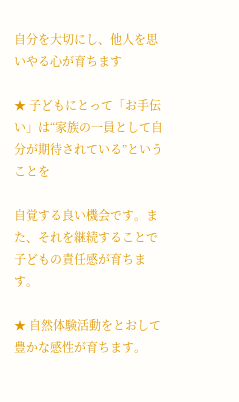自分を大切にし、他人を思いやる心が育ちます

★ 子どもにとって「お手伝い」は“家族の一員として自分が期待されている”ということを

自覚する良い機会です。また、それを継続することで子どもの責任感が育ちます。

★ 自然体験活動をとおして豊かな感性が育ちます。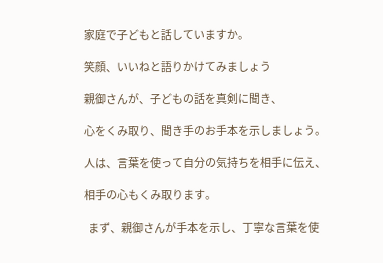家庭で子どもと話していますか。

笑顔、いいねと語りかけてみましょう

親御さんが、子どもの話を真剣に聞き、

心をくみ取り、聞き手のお手本を示しましょう。

人は、言葉を使って自分の気持ちを相手に伝え、

相手の心もくみ取ります。

  まず、親御さんが手本を示し、丁寧な言葉を使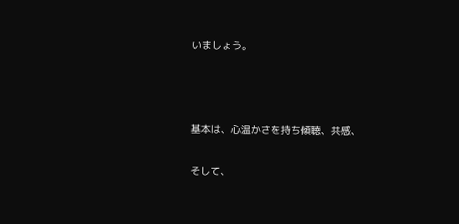いましょう。



基本は、心温かさを持ち傾聴、共感、

そして、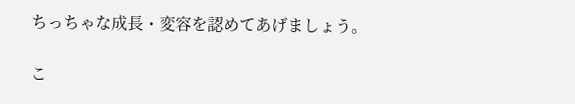ちっちゃな成長・変容を認めてあげましょう。

こ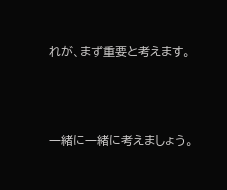れが、まず重要と考えます。



一緒に一緒に考えましょう。